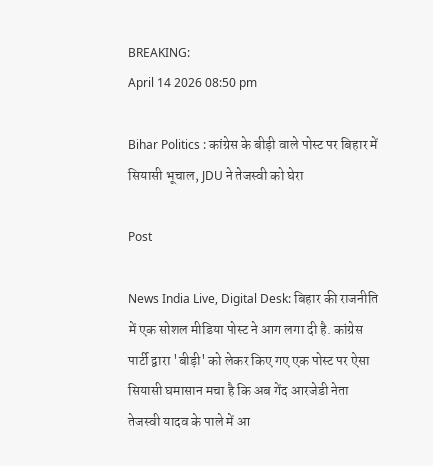BREAKING:
April 14 2026 08:50 pm

Bihar Politics : कांग्रेस के बीड़ी वाले पोस्ट पर बिहार में सियासी भूचाल, JDU ने तेजस्वी को घेरा

Post

News India Live, Digital Desk: बिहार की राजनीति में एक सोशल मीडिया पोस्ट ने आग लगा दी है. कांग्रेस पार्टी द्वारा 'बीड़ी' को लेकर किए गए एक पोस्ट पर ऐसा सियासी घमासान मचा है कि अब गेंद आरजेडी नेता तेजस्वी यादव के पाले में आ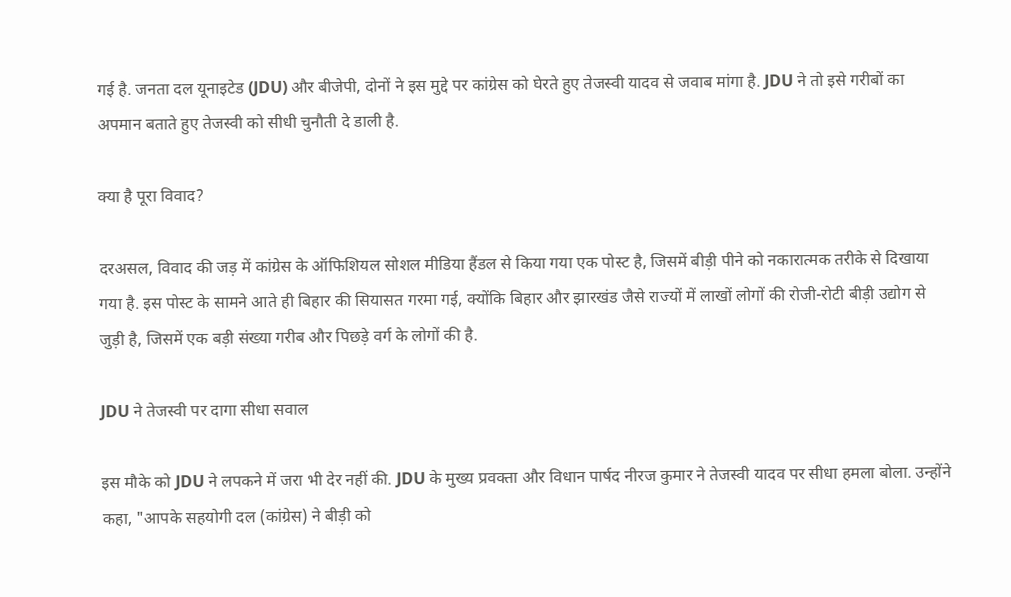गई है. जनता दल यूनाइटेड (JDU) और बीजेपी, दोनों ने इस मुद्दे पर कांग्रेस को घेरते हुए तेजस्वी यादव से जवाब मांगा है. JDU ने तो इसे गरीबों का अपमान बताते हुए तेजस्वी को सीधी चुनौती दे डाली है.

क्या है पूरा विवाद?

दरअसल, विवाद की जड़ में कांग्रेस के ऑफिशियल सोशल मीडिया हैंडल से किया गया एक पोस्ट है, जिसमें बीड़ी पीने को नकारात्मक तरीके से दिखाया गया है. इस पोस्ट के सामने आते ही बिहार की सियासत गरमा गई, क्योंकि बिहार और झारखंड जैसे राज्यों में लाखों लोगों की रोजी-रोटी बीड़ी उद्योग से जुड़ी है, जिसमें एक बड़ी संख्या गरीब और पिछड़े वर्ग के लोगों की है.

JDU ने तेजस्वी पर दागा सीधा सवाल

इस मौके को JDU ने लपकने में जरा भी देर नहीं की. JDU के मुख्य प्रवक्ता और विधान पार्षद नीरज कुमार ने तेजस्वी यादव पर सीधा हमला बोला. उन्होंने कहा, "आपके सहयोगी दल (कांग्रेस) ने बीड़ी को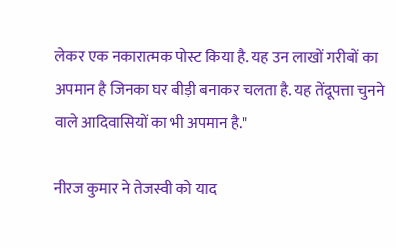लेकर एक नकारात्मक पोस्ट किया है. यह उन लाखों गरीबों का अपमान है जिनका घर बीड़ी बनाकर चलता है. यह तेंदूपत्ता चुनने वाले आदिवासियों का भी अपमान है."

नीरज कुमार ने तेजस्वी को याद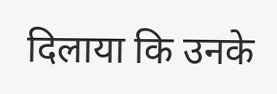दिलाया कि उनके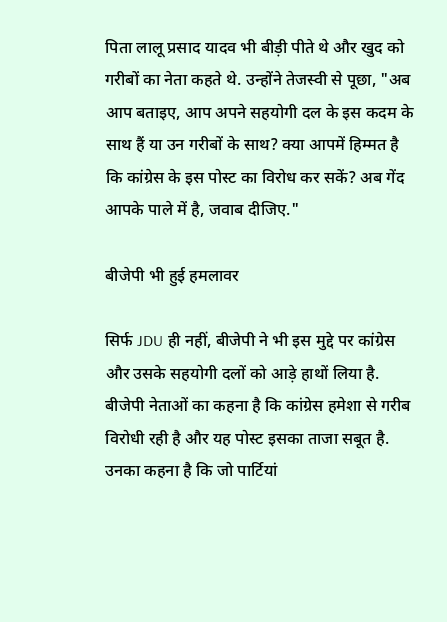पिता लालू प्रसाद यादव भी बीड़ी पीते थे और खुद को गरीबों का नेता कहते थे. उन्होंने तेजस्वी से पूछा, "अब आप बताइए, आप अपने सहयोगी दल के इस कदम के साथ हैं या उन गरीबों के साथ? क्या आपमें हिम्मत है कि कांग्रेस के इस पोस्ट का विरोध कर सकें? अब गेंद आपके पाले में है, जवाब दीजिए."

बीजेपी भी हुई हमलावर

सिर्फ JDU ही नहीं, बीजेपी ने भी इस मुद्दे पर कांग्रेस और उसके सहयोगी दलों को आड़े हाथों लिया है. बीजेपी नेताओं का कहना है कि कांग्रेस हमेशा से गरीब विरोधी रही है और यह पोस्ट इसका ताजा सबूत है. उनका कहना है कि जो पार्टियां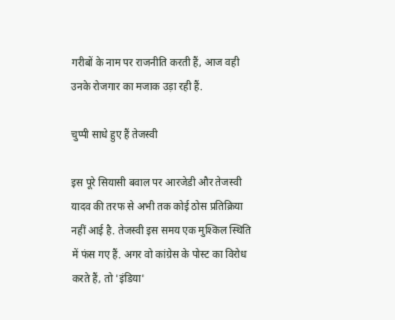गरीबों के नाम पर राजनीति करती हैं, आज वही उनके रोजगार का मजाक उड़ा रही हैं.

चुप्पी साधे हुए हैं तेजस्वी

इस पूरे सियासी बवाल पर आरजेडी और तेजस्वी यादव की तरफ से अभी तक कोई ठोस प्रतिक्रिया नहीं आई है. तेजस्वी इस समय एक मुश्किल स्थिति में फंस गए हैं. अगर वो कांग्रेस के पोस्ट का विरोध करते हैं, तो 'इंडिया'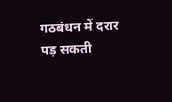गठबंधन में दरार पड़ सकती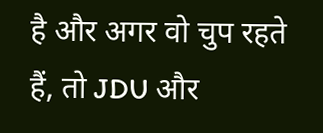है और अगर वो चुप रहते हैं, तो JDU और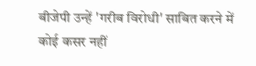बीजेपी उन्हें 'गरीब विरोधी' साबित करने में कोई कसर नहीं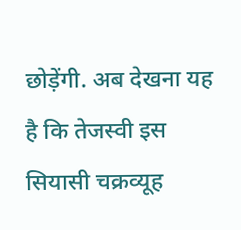छोड़ेंगी. अब देखना यह है कि तेजस्वी इस सियासी चक्रव्यूह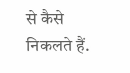से कैसे निकलते हैं.